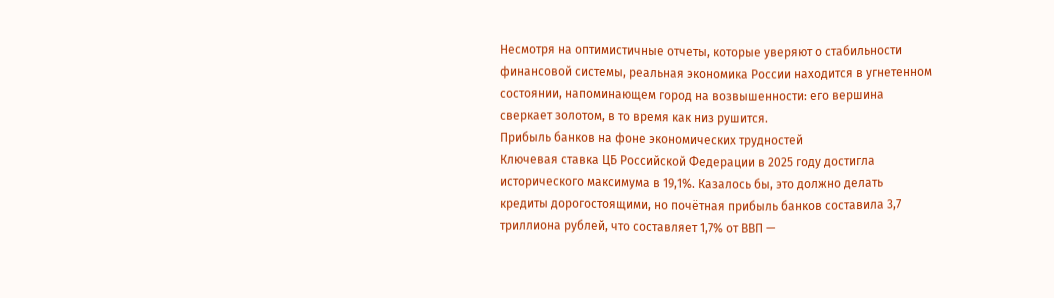Несмотря на оптимистичные отчеты, которые уверяют о стабильности финансовой системы, реальная экономика России находится в угнетенном состоянии, напоминающем город на возвышенности: его вершина сверкает золотом, в то время как низ рушится.
Прибыль банков на фоне экономических трудностей
Ключевая ставка ЦБ Российской Федерации в 2025 году достигла исторического максимума в 19,1%. Казалось бы, это должно делать кредиты дорогостоящими, но почётная прибыль банков составила 3,7 триллиона рублей, что составляет 1,7% от ВВП —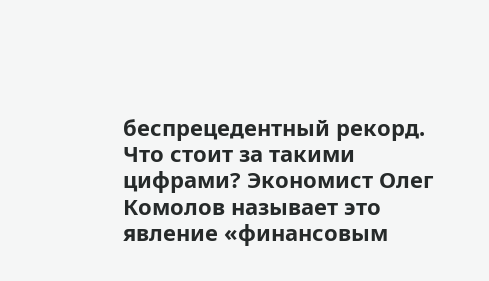беспрецедентный рекорд.
Что стоит за такими цифрами? Экономист Олег Комолов называет это явление «финансовым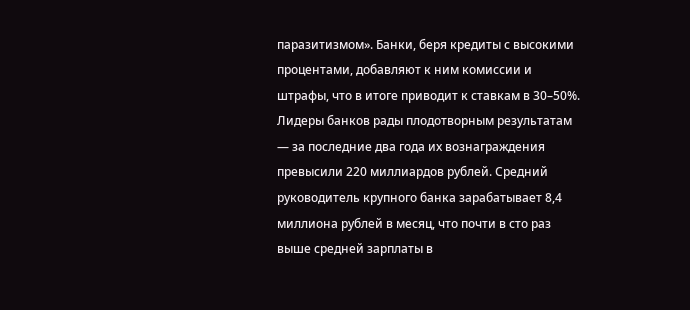паразитизмом». Банки, беря кредиты с высокими процентами, добавляют к ним комиссии и штрафы, что в итоге приводит к ставкам в 30–50%. Лидеры банков рады плодотворным результатам — за последние два года их вознаграждения превысили 220 миллиардов рублей. Средний руководитель крупного банка зарабатывает 8,4 миллиона рублей в месяц, что почти в сто раз выше средней зарплаты в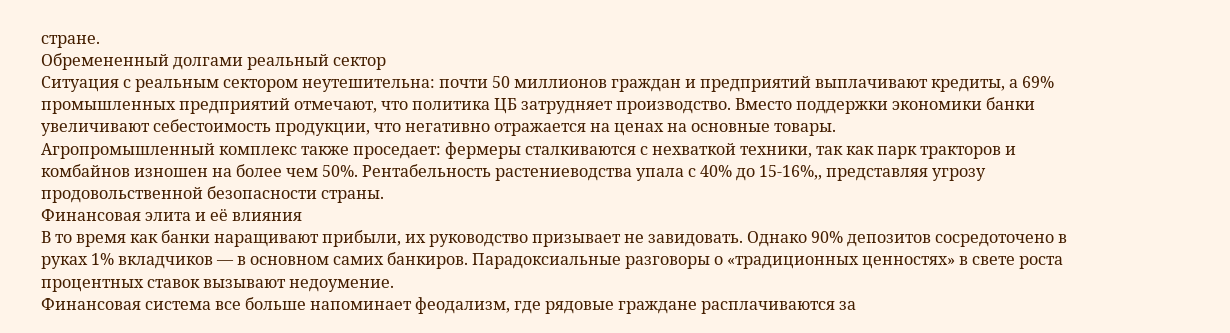стране.
Обремененный долгами реальный сектор
Ситуация с реальным сектором неутешительна: почти 50 миллионов граждан и предприятий выплачивают кредиты, а 69% промышленных предприятий отмечают, что политика ЦБ затрудняет производство. Вместо поддержки экономики банки увеличивают себестоимость продукции, что негативно отражается на ценах на основные товары.
Агропромышленный комплекс также проседает: фермеры сталкиваются с нехваткой техники, так как парк тракторов и комбайнов изношен на более чем 50%. Рентабельность растениеводства упала с 40% до 15-16%,, представляя угрозу продовольственной безопасности страны.
Финансовая элита и её влияния
В то время как банки наращивают прибыли, их руководство призывает не завидовать. Однако 90% депозитов сосредоточено в руках 1% вкладчиков — в основном самих банкиров. Парадоксиальные разговоры о «традиционных ценностях» в свете роста процентных ставок вызывают недоумение.
Финансовая система все больше напоминает феодализм, где рядовые граждане расплачиваются за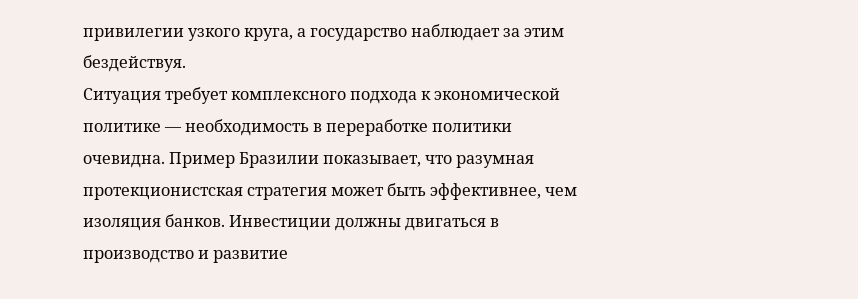привилегии узкого круга, а государство наблюдает за этим бездействуя.
Ситуация требует комплексного подхода к экономической политике — необходимость в переработке политики очевидна. Пример Бразилии показывает, что разумная протекционистская стратегия может быть эффективнее, чем изоляция банков. Инвестиции должны двигаться в производство и развитие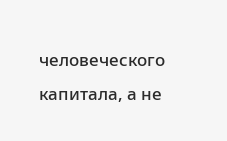человеческого капитала, а не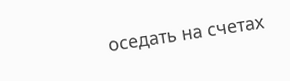оседать на счетах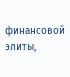финансовой элиты,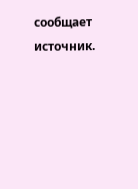сообщает источник.